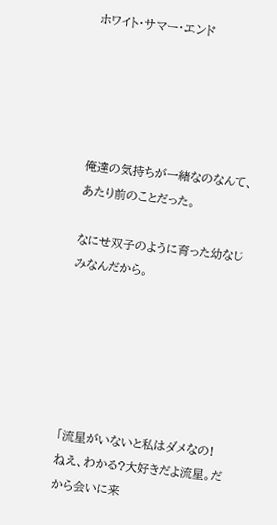ホワイト・サマー・エンド





俺達の気持ちが一緒なのなんて、あたり前のことだった。

なにせ双子のように育った幼なじみなんだから。






「流星がいないと私はダメなの!ねえ、わかる?大好きだよ流星。だから会いに来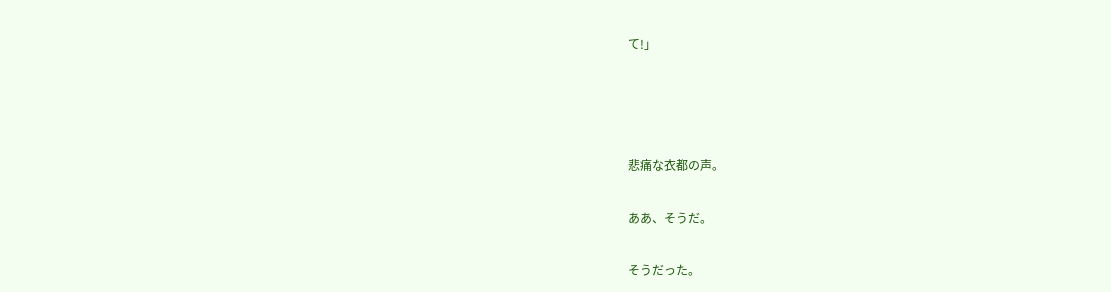て!」






悲痛な衣都の声。


ああ、そうだ。


そうだった。